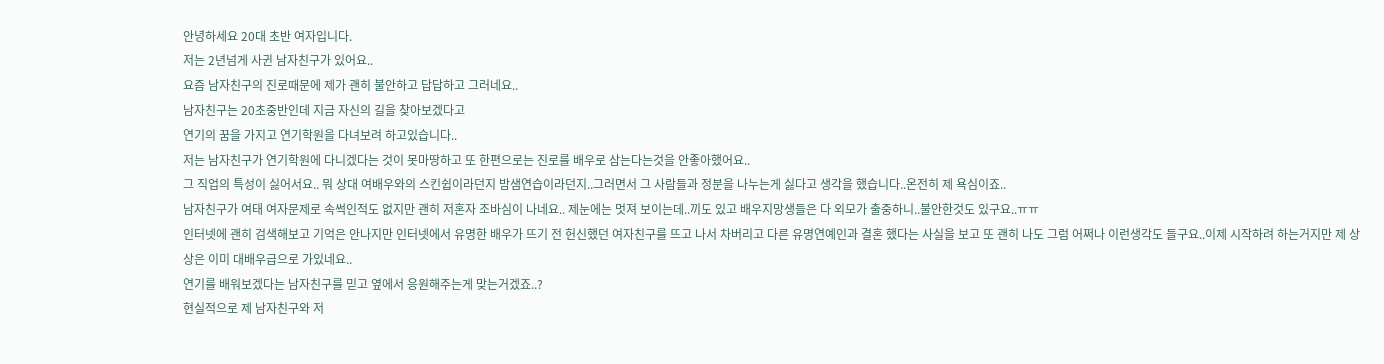안녕하세요 20대 초반 여자입니다.
저는 2년넘게 사귄 남자친구가 있어요..
요즘 남자친구의 진로때문에 제가 괜히 불안하고 답답하고 그러네요..
남자친구는 20초중반인데 지금 자신의 길을 찾아보겠다고
연기의 꿈을 가지고 연기학원을 다녀보려 하고있습니다..
저는 남자친구가 연기학원에 다니겠다는 것이 못마땅하고 또 한편으로는 진로를 배우로 삼는다는것을 안좋아했어요..
그 직업의 특성이 싫어서요.. 뭐 상대 여배우와의 스킨쉽이라던지 밤샘연습이라던지..그러면서 그 사람들과 정분을 나누는게 싫다고 생각을 했습니다..온전히 제 욕심이죠..
남자친구가 여태 여자문제로 속썩인적도 없지만 괜히 저혼자 조바심이 나네요.. 제눈에는 멋져 보이는데..끼도 있고 배우지망생들은 다 외모가 출중하니..불안한것도 있구요..ㅠㅠ
인터넷에 괜히 검색해보고 기억은 안나지만 인터넷에서 유명한 배우가 뜨기 전 헌신했던 여자친구를 뜨고 나서 차버리고 다른 유명연예인과 결혼 했다는 사실을 보고 또 괜히 나도 그럼 어쩌나 이런생각도 들구요..이제 시작하려 하는거지만 제 상상은 이미 대배우급으로 가있네요..
연기를 배워보겠다는 남자친구를 믿고 옆에서 응원해주는게 맞는거겠죠..?
현실적으로 제 남자친구와 저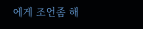에게 조언좀 해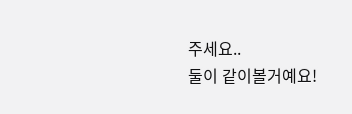주세요..
둘이 같이볼거예요!